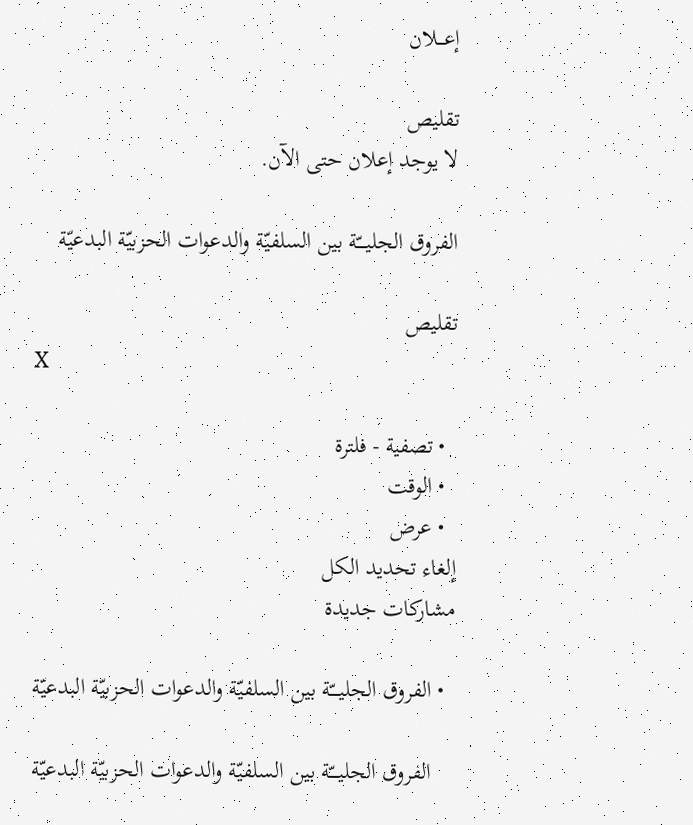إعـــلان

تقليص
لا يوجد إعلان حتى الآن.

الفروق الجليـــّة بين السلفيّة والدعوات الحزبيّة البدعيّة

تقليص
X

  • تصفية - فلترة
  • الوقت
  • عرض
إلغاء تحديد الكل
مشاركات جديدة

  • الفروق الجليـــّة بين السلفيّة والدعوات الحزبيّة البدعيّة

    الفروق الجليـــّة بين السلفيّة والدعوات الحزبيّة البدعيّة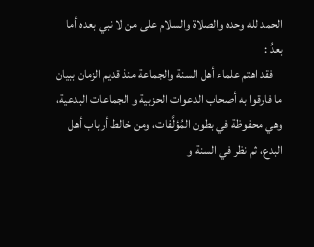الحمد لله وحده والصلاة والسلام على من لا نبي بعده أما بعدُ :
    فقد اهتم علماء أهل السنة والجماعة منذ قديم الزمان ببيان ما فارقوا به أصحاب الدعوات الحزبية و الجماعات البدعية، وهي محفوظة في بطون المُؤلَّفات، ومن خالط أرباب أهل البدع، ثم نظر في السنة و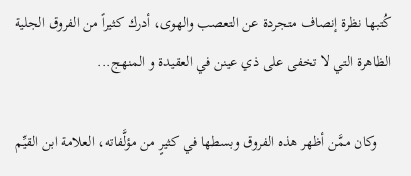كُتبها نظرة إنصاف متجردة عن التعصب والهوى، أدرك كثيراً من الفروق الجلية الظاهرة التي لا تخفى على ذي عينن في العقيدة و المنهج...

    وكان ممَّن أظهر هذه الفروق وبسطها في كثيرٍ من مؤلَّفاته، العلامة ابن القيِّم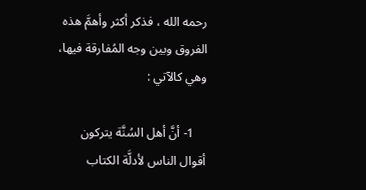رحمه الله ، فذكر أكثر وأهمَّ هذه الفروق وبين وجه المُفارقة فيها، وهي كالآتي :

    1- أنَّ أهل السُنَّة يتركون أقوال الناس لأدلَّة الكتاب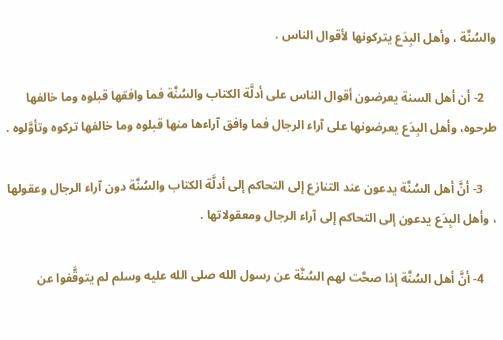والسُنَّة ، وأهل البِدَع يتركونها لأقوال الناس .

    2- أن أهل السنة يعرضون أقوال الناس على أدلَّة الكتاب والسُنَّة فما وافقها قبلوه وما خالفها طرحوه، وأهل البِدَع يعرضونها على آراء الرجال فما وافق آراءها منها قبلوه وما خالفها تركوه وتأوَّلوه .

    3- أنَّ أهل السُنَّة يدعون عند التنازع إلى التحاكم إلى أدلَّة الكتاب والسُنَّة دون آراء الرجال وعقولها ، وأهل البِدَع يدعون إلى التحاكم إلى آراء الرجال ومعقولاتها .

    4- أنَّ أهل السُنَّة إذا صحَّت لهم السُنَّة عن رسول الله صلى الله عليه وسلم لم يتوقَّفوا عن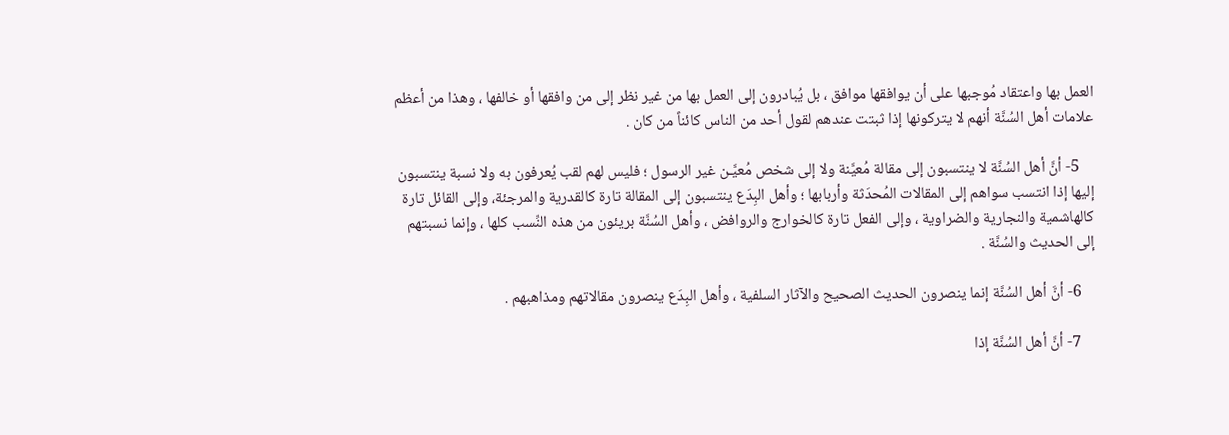العمل بها واعتقاد مُوجبها على أن يوافقها موافق ، بل يُبادرون إلى العمل بها من غير نظر إلى من وافقها أو خالفها ، وهذا من أعظم علامات أهل السُنَّة أنهم لا يتركونها إذا ثبتت عندهم لقول أحد من الناس كائناً من كان .

    5- أنَّ أهل السُنَّة لا ينتسبون إلى مقالة مُعيَّنة ولا إلى شخص مُعيَّـن غير الرسول ؛ فليس لهم لقب يُعرفون به ولا نسبة ينتسبون إليها إذا انتسب سواهم إلى المقالات المُحدَثة وأربابها ؛ وأهل البِدَع ينتسبون إلى المقالة تارة كالقدرية والمرجئة، وإلى القائل تارة كالهاشمية والنجارية والضراوية ، وإلى الفعل تارة كالخوارج والروافض ، وأهل السُنَّة بريئون من هذه النِّسب كلها ، وإنما نسبتهم إلى الحديث والسُنَّة .

    6- أنَّ أهل السُنَّة إنما ينصرون الحديث الصحيح والآثار السلفية ، وأهل البِدَع ينصرون مقالاتهم ومذاهبهم .

    7- أنَّ أهل السُنَّة إذا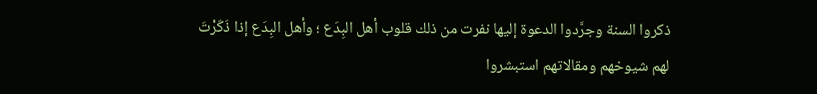ذكروا السنة وجرَّدوا الدعوة إليها نفرت من ذلك قلوب أهل البِدَع ؛ وأهل البِدَع إذا ذَكَرْتَ لهم شيوخهم ومقالاتهم استبشروا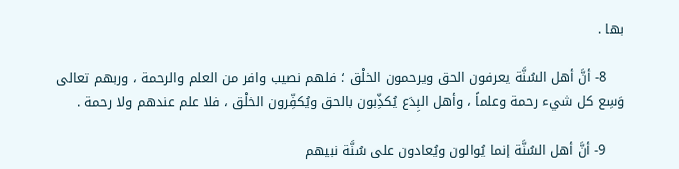بها .

    8- أنَّ أهل السُنَّة يعرفون الحق ويرحمون الخلْق ؛ فلهم نصيب وافر من العلم والرحمة ، وربهم تعالى وَسِع كل شيء رحمة وعلماً ، وأهل البِدَع يُكذِّبون بالحق ويُكفِّرون الخلْق ، فلا علم عندهم ولا رحمة .

    9- أنَّ أهل السُنَّة إنما يُوالون ويُعادون على سُنَّة نبيهم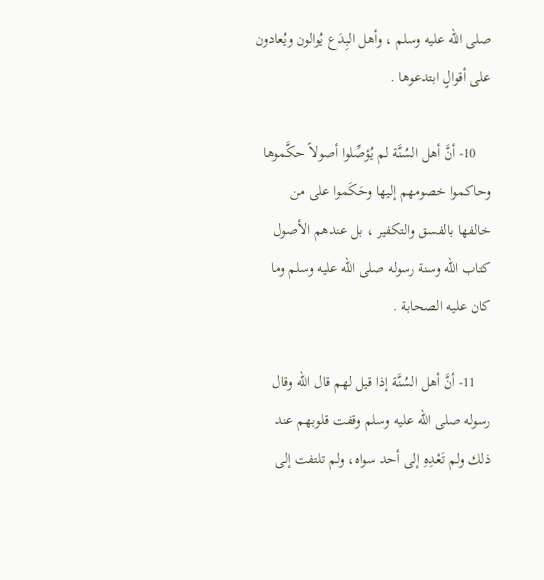صلى الله عليه وسلم ، وأهل البِدَع يُوالون ويُعادون على أقوالٍ ابتدعوها .

    10- أنَّ أهل السُنَّة لم يُؤصِّلوا أصولاً حكَّموها وحاكموا خصومهم إليها وحَكَموا على من خالفها بالفسق والتكفير ، بل عندهم الأصول كتاب الله وسنة رسوله صلى الله عليه وسلم وما كان عليه الصحابة .

    11- أنَّ أهل السُنَّة إذا قيل لهم قال الله وقال رسوله صلى الله عليه وسلم وقفت قلوبهم عند ذلك ولم تَعْدِهِ إلى أحد سواه، ولم تلتفت إلى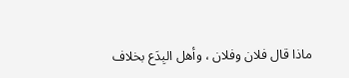ماذا قال فلان وفلان ، وأهل البِدَع بخلاف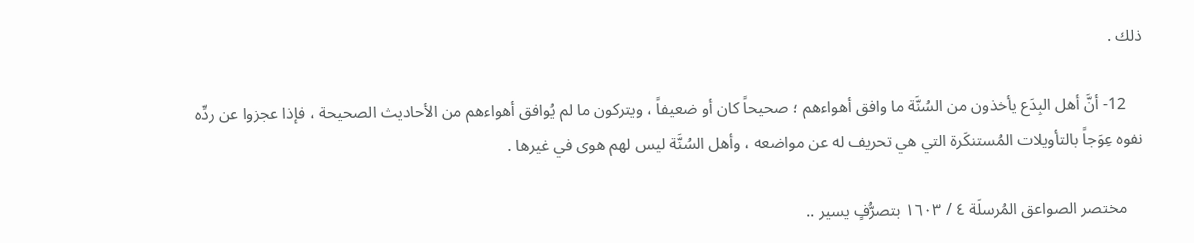ذلك .

    12- أنَّ أهل البِدَع يأخذون من السُنَّة ما وافق أهواءهم ؛ صحيحاً كان أو ضعيفاً ، ويتركون ما لم يُوافق أهواءهم من الأحاديث الصحيحة ، فإذا عجزوا عن ردِّه نفوه عِوَجاً بالتأويلات المُستنكَرة التي هي تحريف له عن مواضعه ، وأهل السُنَّة ليس لهم هوى في غيرها .

    مختصر الصواعق المُرسلَة ٤ / ١٦٠٣ بتصرُّفٍ يسير ..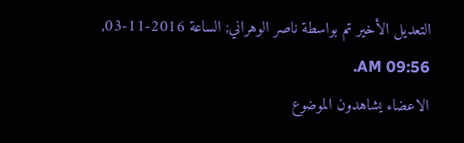التعديل الأخير تم بواسطة ناصر الوهراني; الساعة 2016-11-03, 09:56 AM.
الاعضاء يشاهدون الموضوع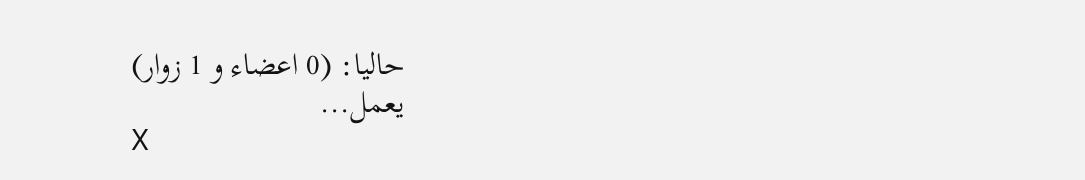حاليا: (0 اعضاء و 1 زوار)
يعمل...
X